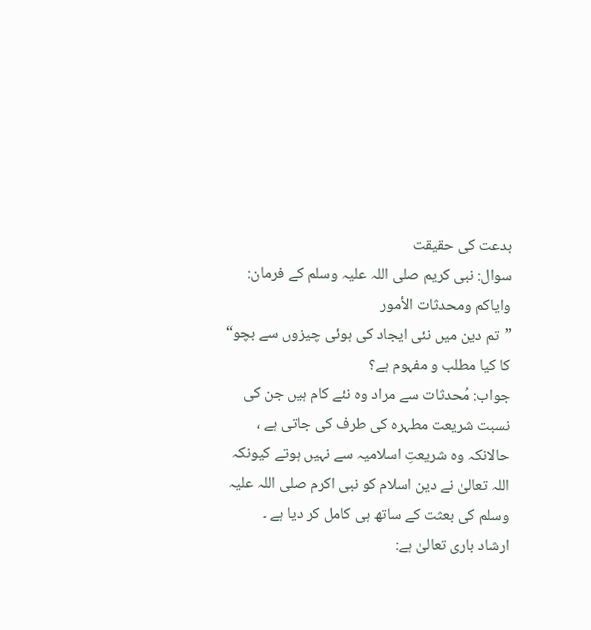بدعت کی حقیقت
سوال: نبی کریم صلی اللہ علیہ وسلم کے فرمان:
واياكم ومحدثات الأمور
”تم دین میں نئی ایجاد کی ہوئی چیزوں سے بچو“ کا کیا مطلب و مفہوم ہے؟
جواب: مُحدثات سے مراد وہ نئے کام ہیں جن کی نسبت شریعت مطہرہ کی طرف کی جاتی ہے ، حالانکہ وہ شریعتِ اسلامیہ سے نہیں ہوتے کیونکہ اللہ تعالیٰ نے دین اسلام کو نبی اکرم صلی اللہ علیہ وسلم کی بعثت کے ساتھ ہی کامل کر دیا ہے ۔
ارشاد باری تعالیٰ ہے: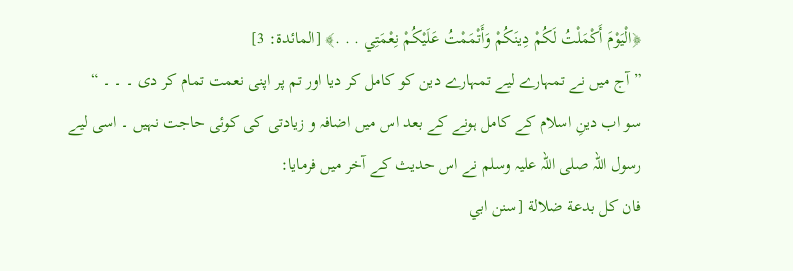﴿الْيَوْمَ أَكْمَلْتُ لَكُمْ دِينَكُمْ وَأَتْمَمْتُ عَلَيْكُمْ نِعْمَتِي . . .﴾ [المائدة: 3]
”آج میں نے تمہارے لیے تمہارے دین کو کامل کر دیا اور تم پر اپنی نعمت تمام کر دی ۔ ۔ ۔ “
سو اب دینِ اسلام کے کامل ہونے کے بعد اس میں اضافہ و زیادتی کی کوئی حاجت نہیں ۔ اسی لیے رسول اللہ صلی اللہ علیہ وسلم نے اس حدیث کے آخر میں فرمایا:
فان كل بدعة ضلالة [سنن ابي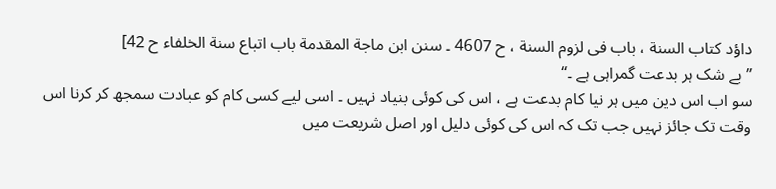داؤد كتاب السنة ، باب فى لزوم السنة ، ح 4607 ۔ سنن ابن ماجة المقدمة باب اتباع سنة الخلفاء ح 42]
”بے شک ہر بدعت گمراہی ہے ۔“
سو اب اس دین میں ہر نیا کام بدعت ہے ، اس کی کوئی بنیاد نہیں ۔ اسی لیے کسی کام کو عبادت سمجھ کر کرنا اس وقت تک جائز نہیں جب تک کہ اس کی کوئی دلیل اور اصل شریعت میں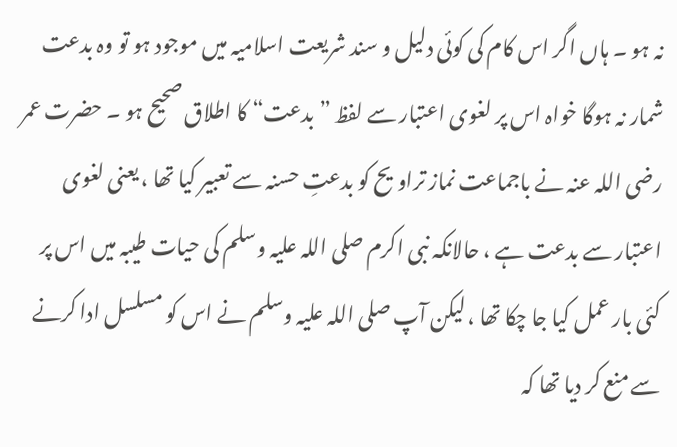نہ ہو ۔ ہاں اگر اس کام کی کوئی دلیل و سند شریعت اسلامیہ میں موجود ہو تو وہ بدعت شمار نہ ہوگا خواہ اس پر لغوی اعتبار سے لفظ ”بدعت“ کا اطلاق صحیح ہو ۔ حضرت عمر رضی اللہ عنہ نے باجماعت نماز تراویح کو بدعتِ حسنہ سے تعبیر کیا تھا ، یعنی لغوی اعتبار سے بدعت ہے ، حالانکہ نبی اکرم صلی اللہ علیہ وسلم کی حیات طیبہ میں اس پر کئی بار عمل کیا جا چکا تھا ، لیکن آپ صلى اللہ علیہ وسلم نے اس کو مسلسل ادا کرنے سے منع کر دیا تھا کہ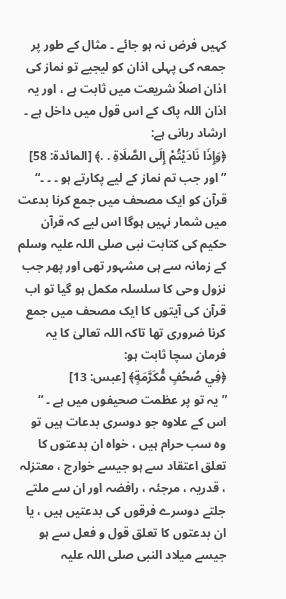کہیں فرض نہ ہو جائے ۔ مثال کے طور پر جمعہ کی پہلی اذان کو لیجیے تو نماز کی اذان اصلاً شریعت میں ثابت ہے ، اور یہ اذان اللہ پاک کے اس قول میں داخل ہے ۔ ارشاد ربانی ہے:
﴿وَإِذَا نَادَيْتُمْ إِلَى الصَّلَاةِ . .﴾ [المائدة: 58]
”اور جب تم نماز کے لیے پکارتے ہو ۔ ۔ ۔“
قرآن کو ایک مصحف میں جمع کرنا بدعت میں شمار نہیں ہوگا اس لیے کہ قرآن حکیم کی کتابت نبی صلی اللہ علیہ وسلم کے زمانہ سے ہی مشہور تھی اور پھر جب نزول وحی کا سلسلہ مکمل ہو گیا تو اب قرآن کی آیتوں کا ایک مصحف میں جمع کرنا ضروری تھا تاکہ اللہ تعالیٰ کا یہ فرمان سچا ثابت ہو:
﴿فِي صُحُفٍ مُّكَرَّمَةٍ﴾ [عبس: 13]
”یہ تو پر عظمت صحیفوں میں ہے ۔ “
اس کے علاوہ جو دوسری بدعات ہیں تو وہ سب حرام ہیں ، خواہ ان بدعتوں کا تعلق اعتقاد سے ہو جیسے خوارج ، معتزلہ ، قدریہ ، مرجئہ ، رافضہ اور ان سے ملتے جلتے دوسرے فرقوں کی بدعتیں ہیں ، یا ان بدعتوں کا تعلق قول و فعل سے ہو جیسے میلاد النبی صلی اللہ علیہ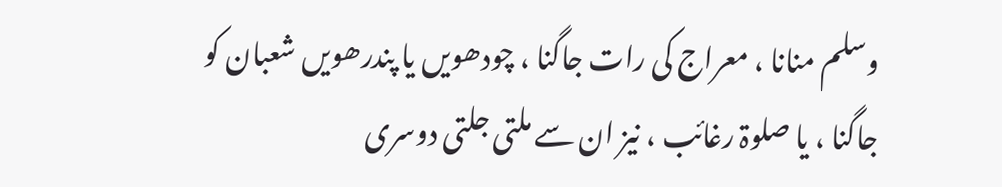وسلم منانا ، معراج کی رات جاگنا ، چودھویں یا پندرھویں شعبان کو جاگنا ، یا صلوۃ رغائب ، نیز ان سے ملتی جلتی دوسری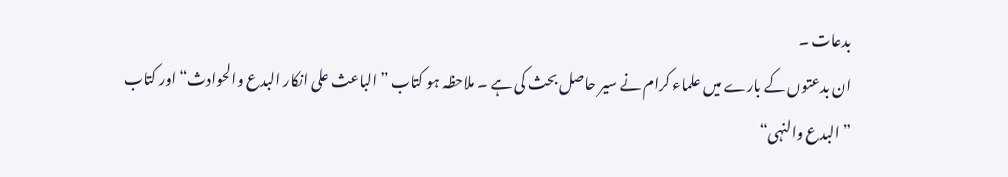بدعات ۔
ان بدعتوں کے بارے میں علماء کرام نے سیر حاصل بحث کی ہے ۔ ملاحظہ ہو کتاب ”الباعث على انکار البدع والحوادث“ اور کتاب ”البدع والنہی“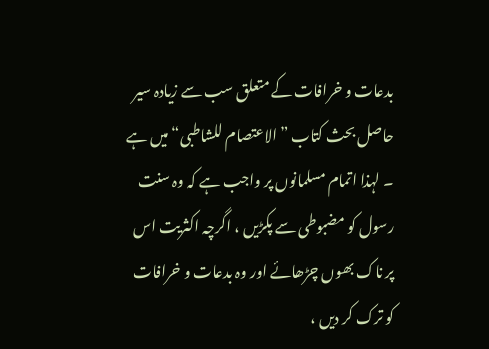بدعات و خرافات کے متعلق سب سے زیادہ سیر حاصل بحث کتاب ”الاعتصام للشاطبی“ میں ہے ۔ لہذا اتمام مسلمانوں پر واجب ہے کہ وہ سنت رسول کو مضبوطی سے پکڑیں ، اگرچہ اکثریت اس پر ناک بھوں چڑھائے اور وہ بدعات و خرافات کو ترک کر دیں ،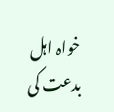خواہ اہل بدعت کی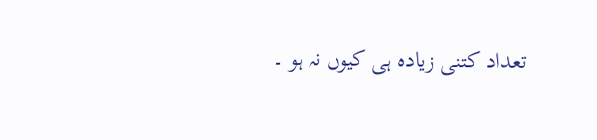تعداد کتنی زیادہ ہی کیوں نہ ہو ۔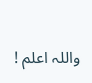واللہ اعلم !